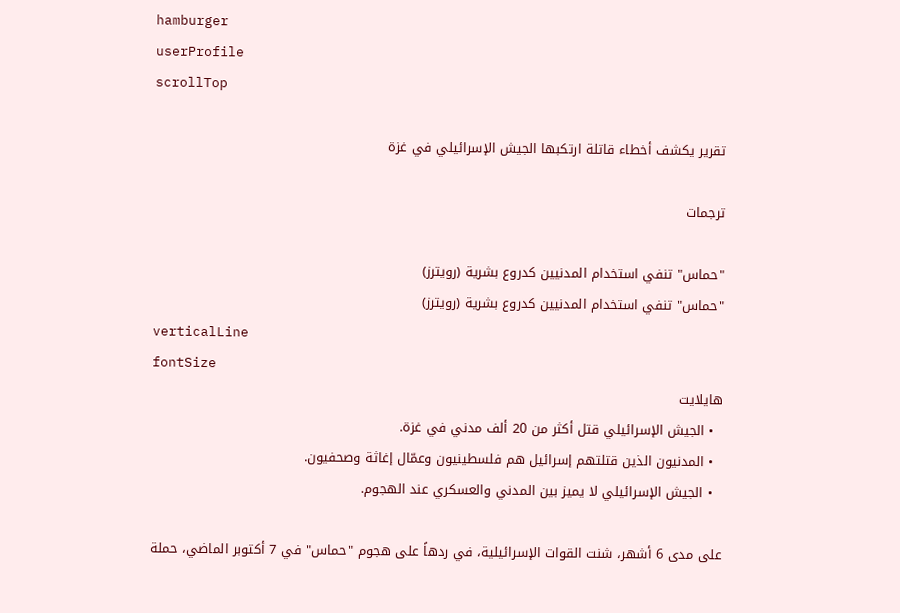hamburger
userProfile
scrollTop

تقرير يكشف أخطاء قاتلة ارتكبها الجيش الإسرائيلي في غزة

ترجمات

"حماس" تنفي استخدام المدنيين كدروع بشرية (رويترز)
"حماس" تنفي استخدام المدنيين كدروع بشرية (رويترز)
verticalLine
fontSize
هايلايت
  • الجيش الإسرائيلي قتل أكثر من 20 ألف مدني في غزة.
  • المدنيون الذين قتلتهم إسرائيل هم فلسطينيون وعمّال إغاثة وصحفيون.
  • الجيش الإسرائيلي لا يميز بين المدني والعسكري عند الهجوم.

على مدى 6 أشهر، شنت القوات الإسرائيلية، في ردهاً على هجوم "حماس" في 7 أكتوبر الماضي، حملة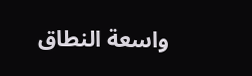واسعة النطاق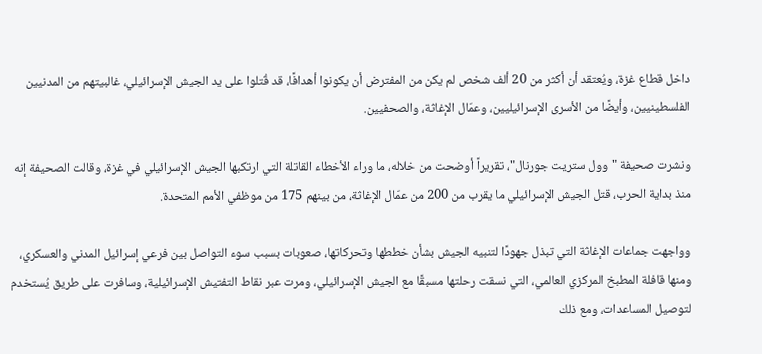داخل قطاع غزة، ويُعتقد أن أكثر من 20 ألف شخص لم يكن من المفترض أن يكونوا أهدافًا، قد قُتلوا على يد الجيش الإسرائيلي، غالبيتهم من المدنيين الفلسطينيين، وأيضًا من الأسرى الإسرائيليين، وعمّال الإغاثة، والصحفيين.

ونشرت صحيفة "وول ستريت جورنال"، تقريراً أوضحت من خلاله، ما وراء الأخطاء القاتلة التي ارتكبها الجيش الإسرائيلي في غزة، وقالت الصحيفة إنه منذ بداية الحرب، قتل الجيش الإسرائيلي ما يقرب من 200 من عمّال الإغاثة، من بينهم 175 من موظفي الأمم المتحدة.

وواجهت جماعات الإغاثة التي تبذل جهودًا لتنبيه الجيش بشأن خططها وتحركاتها، صعوبات بسبب سوء التواصل بين فرعي إسرائيل المدني والعسكري، ومنها قافلة المطبخ المركزي العالمي، التي نسقت رحلتها مسبقًا مع الجيش الإسرائيلي، ومرت عبر نقاط التفتيش الإسرائيلية، وسافرت على طريق يُستخدم لتوصيل المساعدات، ومع ذلك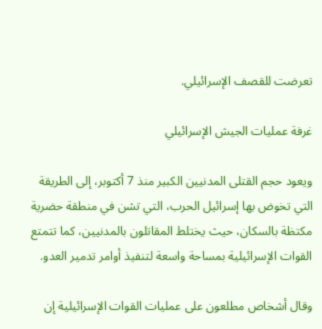تعرضت للقصف الإسرائيلي.

غرفة عمليات الجيش الإسرائيلي

ويعود حجم القتلى المدنيين الكبير منذ 7 أكتوبر، إلى الطريقة التي تخوض بها إسرائيل الحرب، التي تشن في منطقة حضرية مكتظة بالسكان، حيث يختلط المقاتلون بالمدنيين، كما تتمتع القوات الإسرائيلية بمساحة واسعة لتنفيذ أوامر تدمير العدو.

وقال أشخاص مطلعون على عمليات القوات الإسرائيلية إن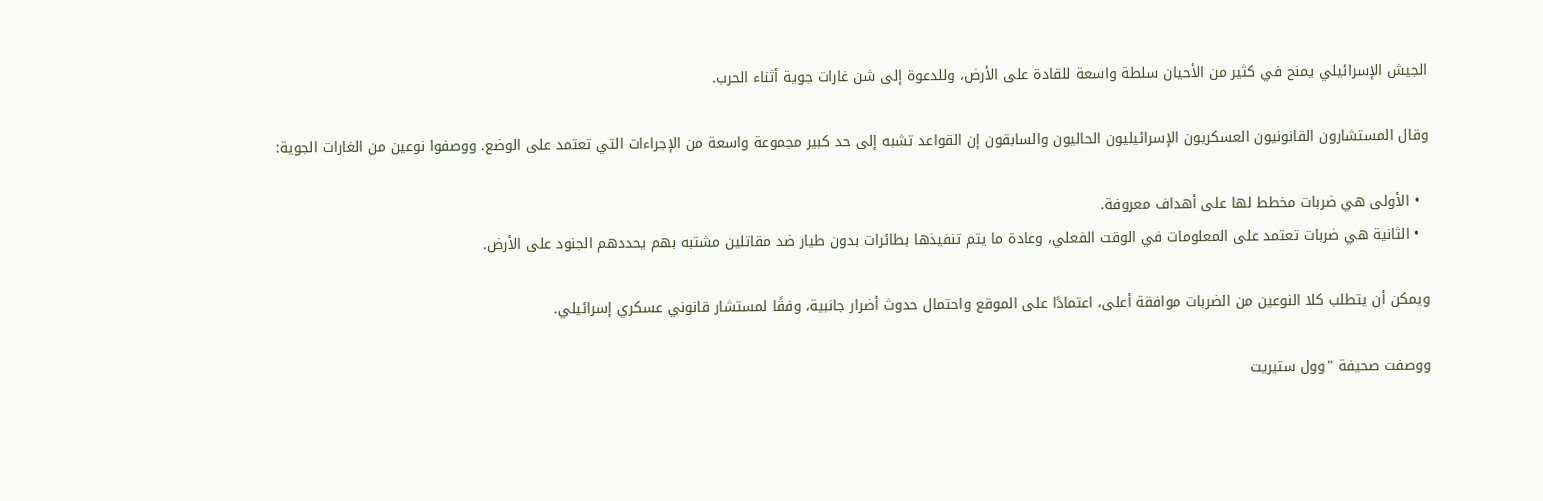الجيش الإسرائيلي يمنح في كثير من الأحيان سلطة واسعة للقادة على الأرض، وللدعوة إلى شن غارات جوية أثناء الحرب.

وقال المستشارون القانونيون العسكريون الإسرائيليون الحاليون والسابقون إن القواعد تشبه إلى حد كبير مجموعة واسعة من الإجراءات التي تعتمد على الوضع. ووصفوا نوعين من الغارات الجوية:

  • الأولى هي ضربات مخطط لها على أهداف معروفة.
  • الثانية هي ضربات تعتمد على المعلومات في الوقت الفعلي، وعادة ما يتم تنفيذها بطائرات بدون طيار ضد مقاتلين مشتبه بهم يحددهم الجنود على الأرض.

ويمكن أن يتطلب كلا النوعين من الضربات موافقة أعلى، اعتمادًا على الموقع واحتمال حدوث أضرار جانبية، وفقًا لمستشار قانوني عسكري إسرائيلي.

ووصفت صحيفة "وول ستيريت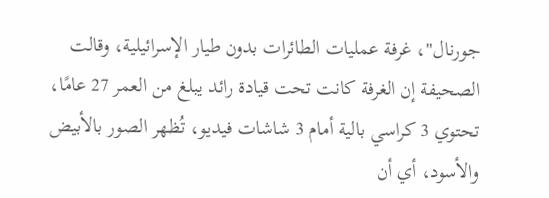جورنال"، غرفة عمليات الطائرات بدون طيار الإسرائيلية، وقالت الصحيفة إن الغرفة كانت تحت قيادة رائد يبلغ من العمر 27 عامًا، تحتوي 3 كراسي بالية أمام 3 شاشات فيديو، تُظهر الصور بالأبيض والأسود، أي أن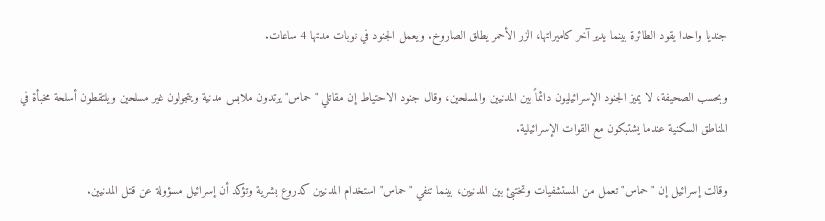جنديا واحدا يقود الطائرة بينما يدير آخر كاميراتها، الزر الأحمر يطلق الصاروخ. ويعمل الجنود في نوبات مدتها 4 ساعات.

وبحسب الصحيفة، لا يميز الجنود الإسرائيليون دائماً بين المدنيين والمسلحين، وقال جنود الاحتياط إن مقاتلي "حماس" يرتدون ملابس مدنية ويتجولون غير مسلحين ويلتقطون أسلحة مخبأة في المناطق السكنية عندما يشتبكون مع القوات الإسرائيلية.

وقالت إسرائيل إن "حماس" تعمل من المستشفيات وتختبئ بين المدنيين، بينما تنفي "حماس" استخدام المدنيين كدروع بشرية وتؤكد أن إسرائيل مسؤولة عن قتل المدنيين.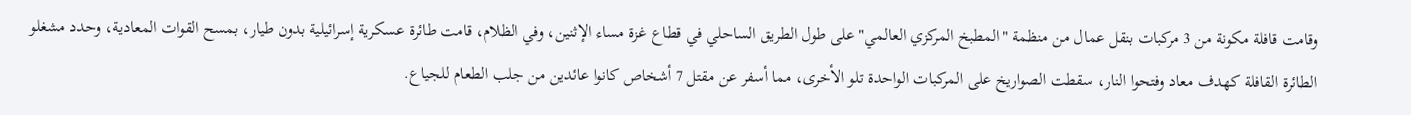وقامت قافلة مكونة من 3 مركبات بنقل عمال من منظمة "المطبخ المركزي العالمي" على طول الطريق الساحلي في قطاع غزة مساء الإثنين، وفي الظلام، قامت طائرة عسكرية إسرائيلية بدون طيار، بمسح القوات المعادية، وحدد مشغلو الطائرة القافلة كهدف معاد وفتحوا النار، سقطت الصواريخ على المركبات الواحدة تلو الأخرى، مما أسفر عن مقتل 7 أشخاص كانوا عائدين من جلب الطعام للجياع.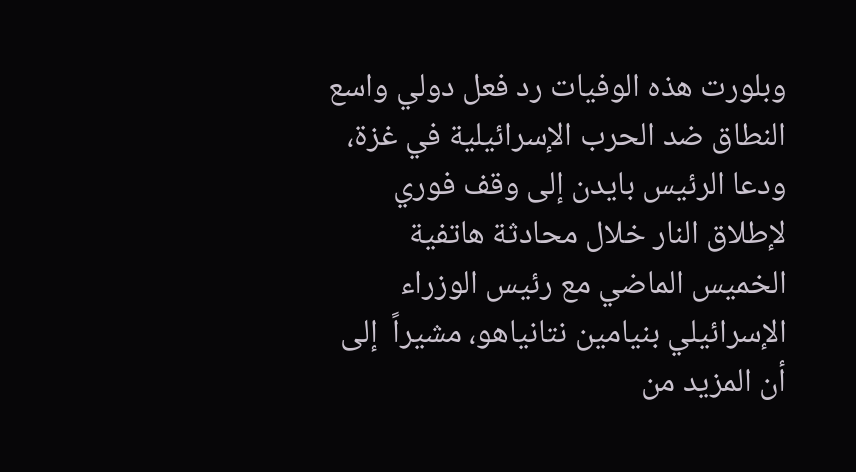وبلورت هذه الوفيات رد فعل دولي واسع النطاق ضد الحرب الإسرائيلية في غزة، ودعا الرئيس بايدن إلى وقف فوري لإطلاق النار خلال محادثة هاتفية الخميس الماضي مع رئيس الوزراء الإسرائيلي بنيامين نتانياهو، مشيراً  إلى أن المزيد من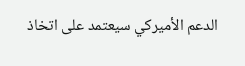الدعم الأميركي سيعتمد على اتخاذ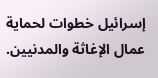إسرائيل خطوات لحماية عمال الإغاثة والمدنيين.